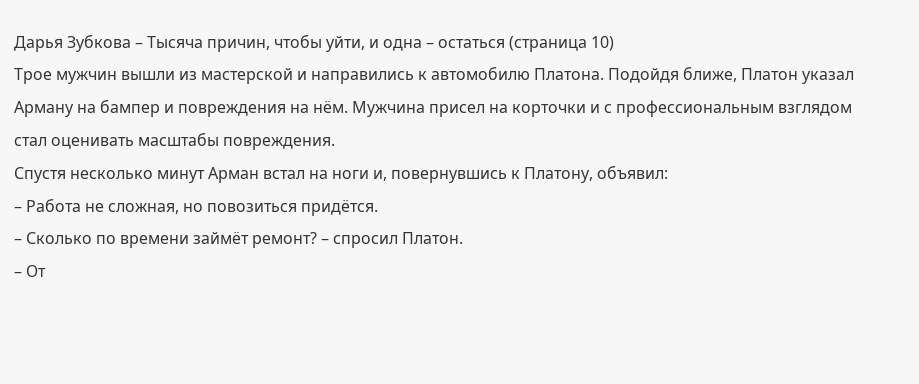Дарья Зубкова – Тысяча причин, чтобы уйти, и одна – остаться (страница 10)
Трое мужчин вышли из мастерской и направились к автомобилю Платона. Подойдя ближе, Платон указал Арману на бампер и повреждения на нём. Мужчина присел на корточки и с профессиональным взглядом стал оценивать масштабы повреждения.
Спустя несколько минут Арман встал на ноги и, повернувшись к Платону, объявил:
– Работа не сложная, но повозиться придётся.
– Сколько по времени займёт ремонт? – спросил Платон.
– От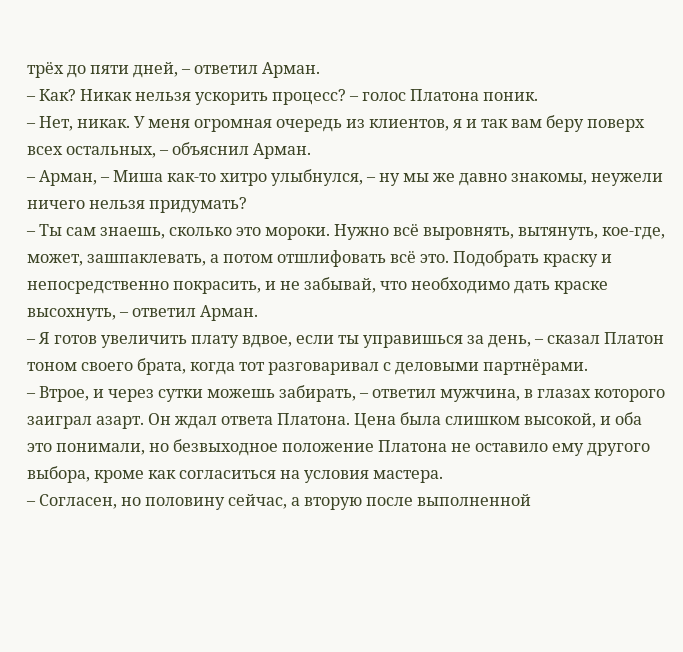трёх до пяти дней, – ответил Арман.
– Как? Никак нельзя ускорить процесс? – голос Платона поник.
– Нет, никак. У меня огромная очередь из клиентов, я и так вам беру поверх всех остальных, – объяснил Арман.
– Арман, – Миша как-то хитро улыбнулся, – ну мы же давно знакомы, неужели ничего нельзя придумать?
– Ты сам знаешь, сколько это мороки. Нужно всё выровнять, вытянуть, кое-где, может, зашпаклевать, а потом отшлифовать всё это. Подобрать краску и непосредственно покрасить, и не забывай, что необходимо дать краске высохнуть, – ответил Арман.
– Я готов увеличить плату вдвое, если ты управишься за день, – сказал Платон тоном своего брата, когда тот разговаривал с деловыми партнёрами.
– Втрое, и через сутки можешь забирать, – ответил мужчина, в глазах которого заиграл азарт. Он ждал ответа Платона. Цена была слишком высокой, и оба это понимали, но безвыходное положение Платона не оставило ему другого выбора, кроме как согласиться на условия мастера.
– Согласен, но половину сейчас, а вторую после выполненной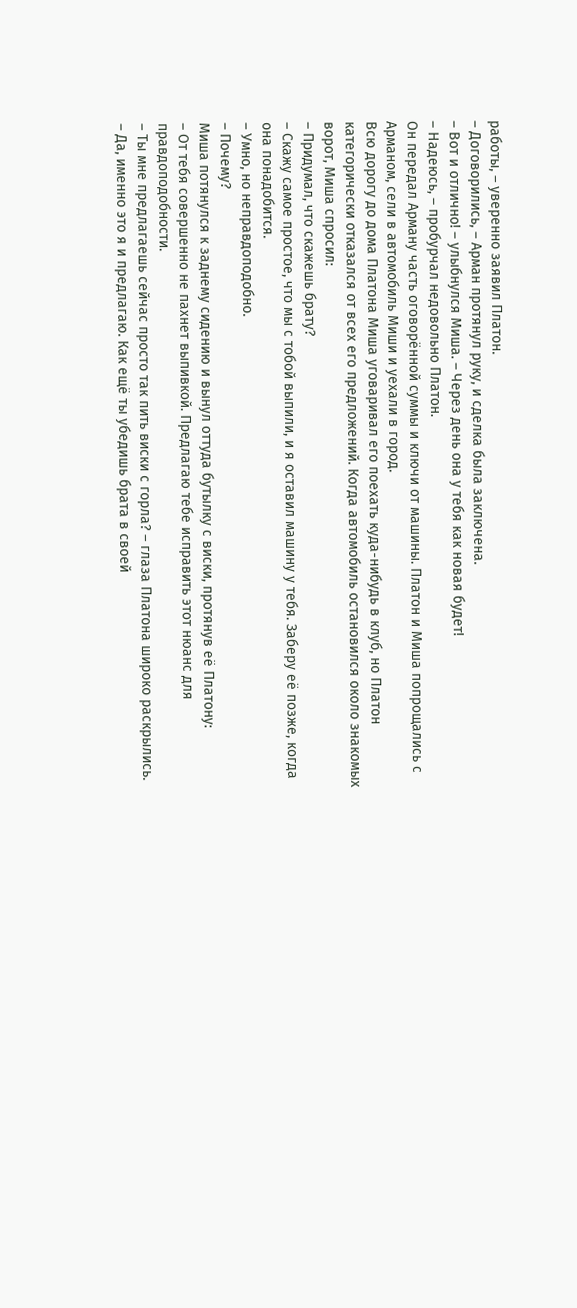работы, – уверенно заявил Платон.
– Договорились, – Арман протянул руку, и сделка была заключена.
– Вот и отлично! – улыбнулся Миша. – Через день она у тебя как новая будет!
– Надеюсь, – пробурчал недовольно Платон.
Он передал Арману часть оговорённой суммы и ключи от машины. Платон и Миша попрощались с Арманом, сели в автомобиль Миши и уехали в город.
Всю дорогу до дома Платона Миша уговаривал его поехать куда-нибудь в клуб, но Платон категорически отказался от всех его предложений. Когда автомобиль остановился около знакомых ворот, Миша спросил:
– Придумал, что скажешь брату?
– Скажу самое простое, что мы с тобой выпили, и я оставил машину у тебя. Заберу её позже, когда она понадобится.
– Умно, но неправдоподобно.
– Почему?
Миша потянулся к заднему сидению и вынул оттуда бутылку с виски, протянув её Платону:
– От тебя совершенно не пахнет выпивкой. Предлагаю тебе исправить этот нюанс для правдоподобности.
– Ты мне предлагаешь сейчас просто так пить виски с горла? – глаза Платона широко раскрылись.
– Да, именно это я и предлагаю. Как ещё ты убедишь брата в своей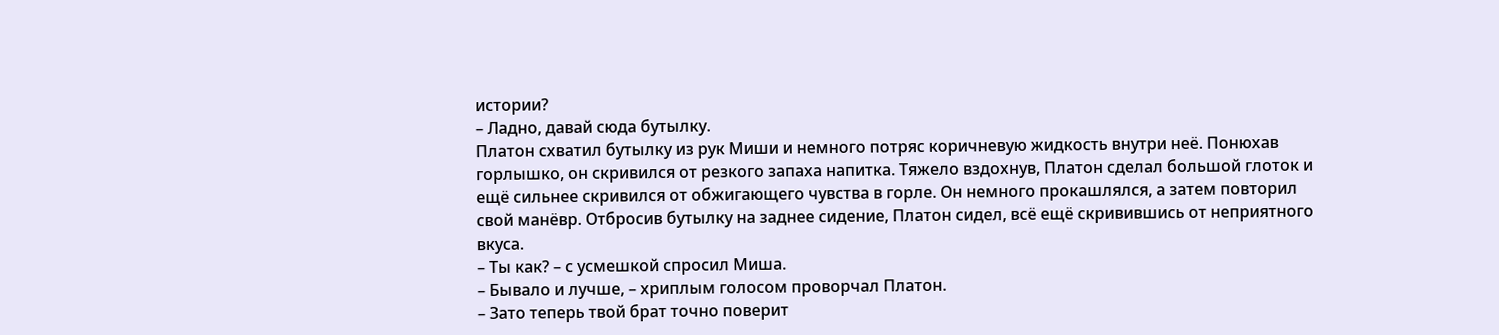истории?
– Ладно, давай сюда бутылку.
Платон схватил бутылку из рук Миши и немного потряс коричневую жидкость внутри неё. Понюхав горлышко, он скривился от резкого запаха напитка. Тяжело вздохнув, Платон сделал большой глоток и ещё сильнее скривился от обжигающего чувства в горле. Он немного прокашлялся, а затем повторил свой манёвр. Отбросив бутылку на заднее сидение, Платон сидел, всё ещё скривившись от неприятного вкуса.
– Ты как? – с усмешкой спросил Миша.
– Бывало и лучше, – хриплым голосом проворчал Платон.
– Зато теперь твой брат точно поверит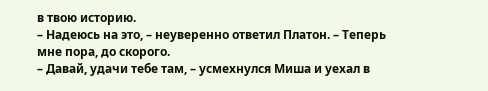в твою историю.
– Надеюсь на это, – неуверенно ответил Платон. – Теперь мне пора, до скорого.
– Давай, удачи тебе там, – усмехнулся Миша и уехал в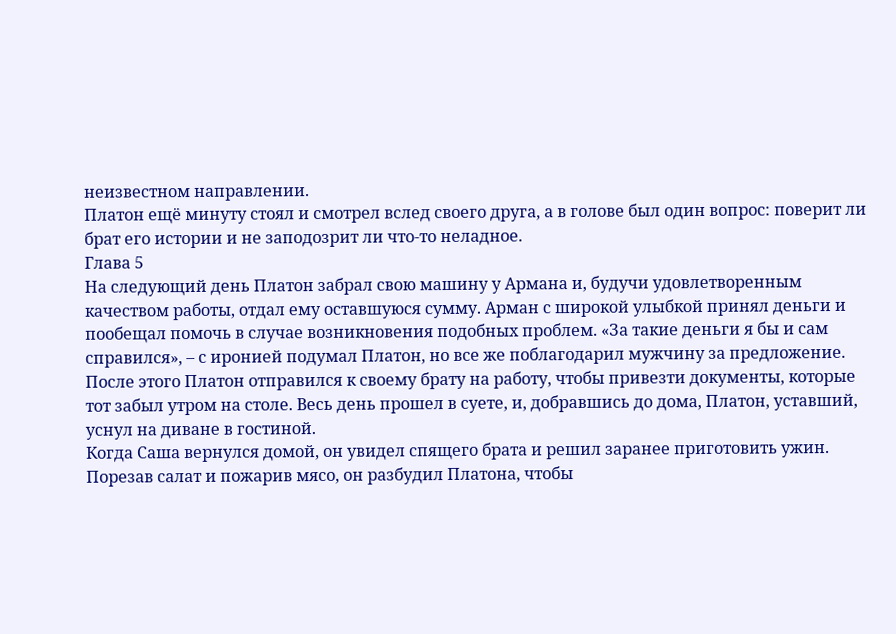неизвестном направлении.
Платон ещё минуту стоял и смотрел вслед своего друга, а в голове был один вопрос: поверит ли брат его истории и не заподозрит ли что-то неладное.
Глава 5
На следующий день Платон забрал свою машину у Армана и, будучи удовлетворенным качеством работы, отдал ему оставшуюся сумму. Арман с широкой улыбкой принял деньги и пообещал помочь в случае возникновения подобных проблем. «За такие деньги я бы и сам справился», – с иронией подумал Платон, но все же поблагодарил мужчину за предложение.
После этого Платон отправился к своему брату на работу, чтобы привезти документы, которые тот забыл утром на столе. Весь день прошел в суете, и, добравшись до дома, Платон, уставший, уснул на диване в гостиной.
Когда Саша вернулся домой, он увидел спящего брата и решил заранее приготовить ужин. Порезав салат и пожарив мясо, он разбудил Платона, чтобы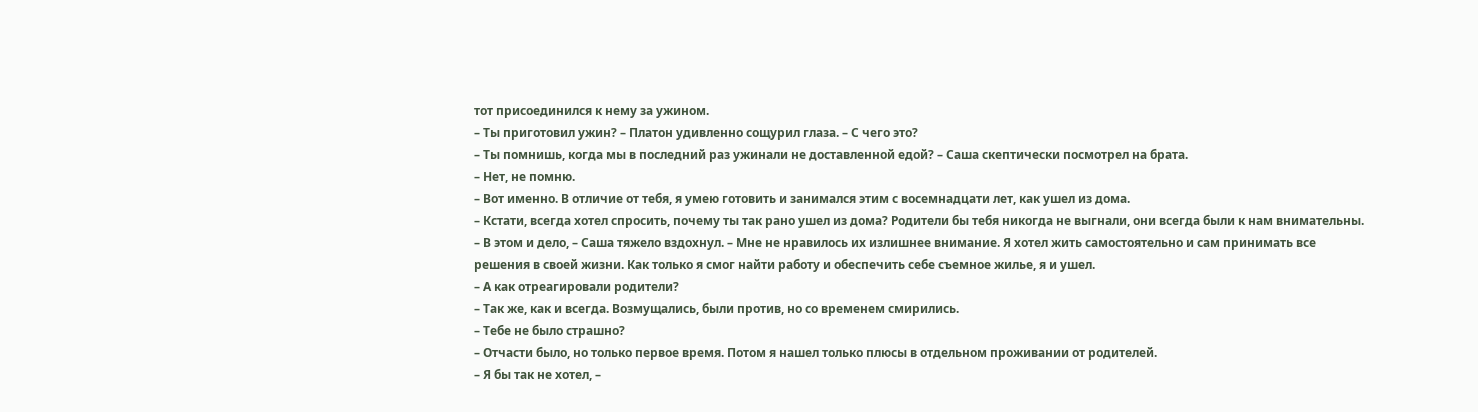тот присоединился к нему за ужином.
– Ты приготовил ужин? – Платон удивленно сощурил глаза. – С чего это?
– Ты помнишь, когда мы в последний раз ужинали не доставленной едой? – Саша скептически посмотрел на брата.
– Нет, не помню.
– Вот именно. В отличие от тебя, я умею готовить и занимался этим с восемнадцати лет, как ушел из дома.
– Кстати, всегда хотел спросить, почему ты так рано ушел из дома? Родители бы тебя никогда не выгнали, они всегда были к нам внимательны.
– В этом и дело, – Саша тяжело вздохнул. – Мне не нравилось их излишнее внимание. Я хотел жить самостоятельно и сам принимать все решения в своей жизни. Как только я смог найти работу и обеспечить себе съемное жилье, я и ушел.
– А как отреагировали родители?
– Так же, как и всегда. Возмущались, были против, но со временем смирились.
– Тебе не было страшно?
– Отчасти было, но только первое время. Потом я нашел только плюсы в отдельном проживании от родителей.
– Я бы так не хотел, –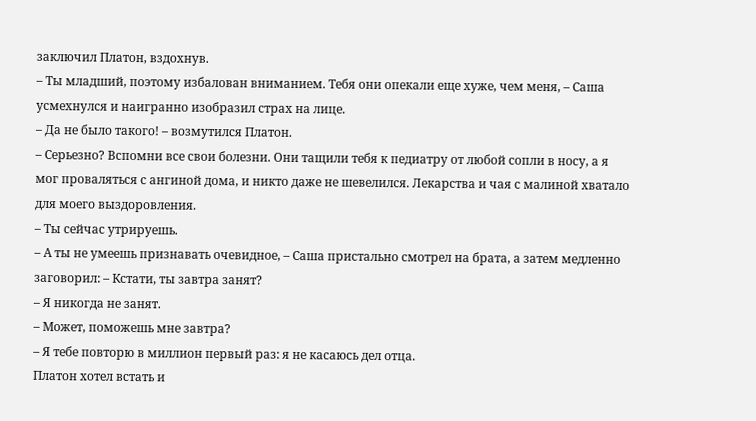заключил Платон, вздохнув.
– Ты младший, поэтому избалован вниманием. Тебя они опекали еще хуже, чем меня, – Саша усмехнулся и наигранно изобразил страх на лице.
– Да не было такого! – возмутился Платон.
– Серьезно? Вспомни все свои болезни. Они тащили тебя к педиатру от любой сопли в носу, а я мог проваляться с ангиной дома, и никто даже не шевелился. Лекарства и чая с малиной хватало для моего выздоровления.
– Ты сейчас утрируешь.
– А ты не умеешь признавать очевидное, – Саша пристально смотрел на брата, а затем медленно заговорил: – Кстати, ты завтра занят?
– Я никогда не занят.
– Может, поможешь мне завтра?
– Я тебе повторю в миллион первый раз: я не касаюсь дел отца.
Платон хотел встать и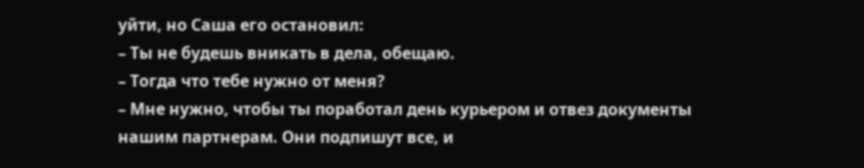уйти, но Саша его остановил:
– Ты не будешь вникать в дела, обещаю.
– Тогда что тебе нужно от меня?
– Мне нужно, чтобы ты поработал день курьером и отвез документы нашим партнерам. Они подпишут все, и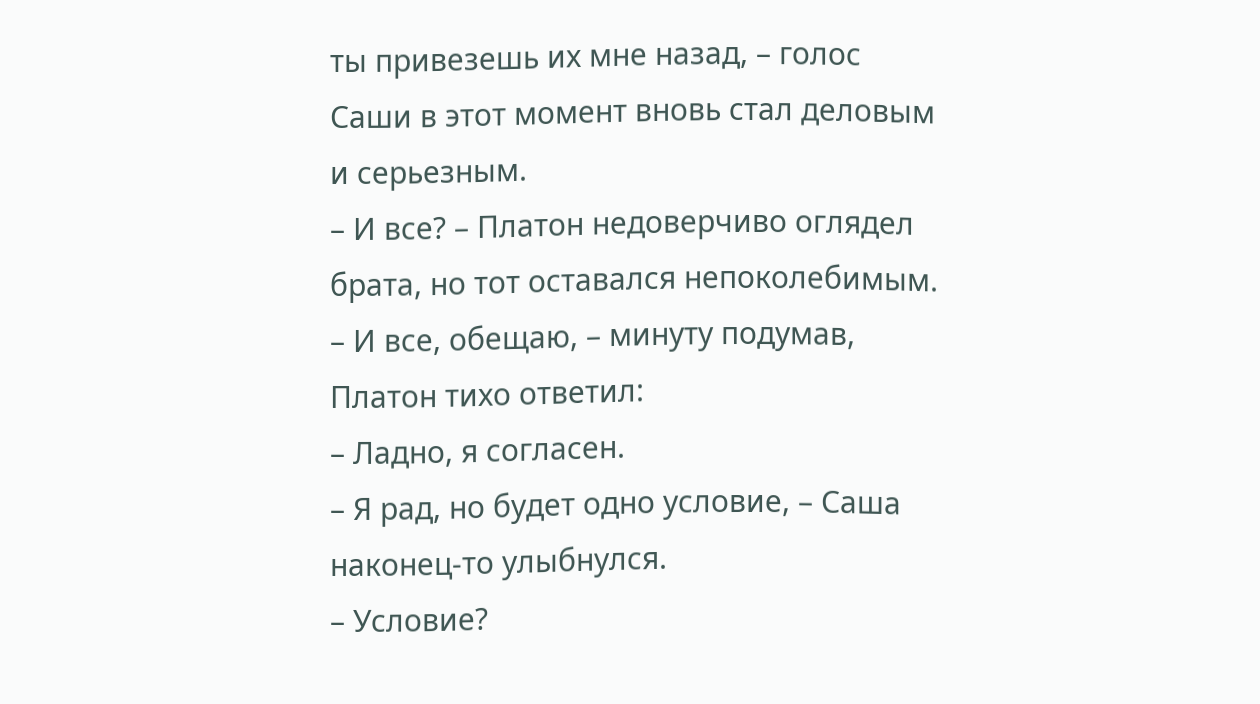ты привезешь их мне назад, – голос Саши в этот момент вновь стал деловым и серьезным.
– И все? – Платон недоверчиво оглядел брата, но тот оставался непоколебимым.
– И все, обещаю, – минуту подумав, Платон тихо ответил:
– Ладно, я согласен.
– Я рад, но будет одно условие, – Саша наконец-то улыбнулся.
– Условие?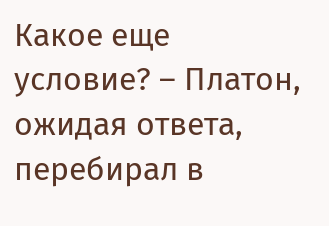Какое еще условие? – Платон, ожидая ответа, перебирал в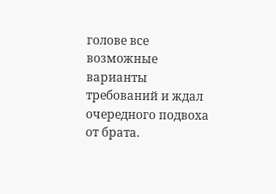голове все возможные варианты требований и ждал очередного подвоха от брата.